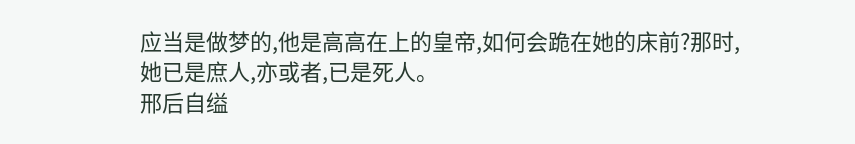应当是做梦的,他是高高在上的皇帝,如何会跪在她的床前?那时,她已是庶人,亦或者,已是死人。
邢后自缢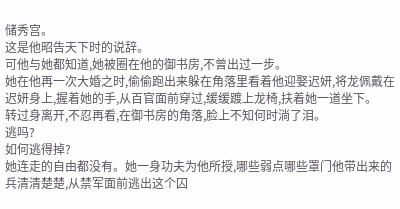储秀宫。
这是他昭告天下时的说辞。
可他与她都知道,她被圈在他的御书房,不曾出过一步。
她在他再一次大婚之时,偷偷跑出来躲在角落里看着他迎娶迟妍,将龙佩戴在迟妍身上,握着她的手,从百官面前穿过,缓缓踱上龙椅,扶着她一道坐下。
转过身离开,不忍再看,在御书房的角落,脸上不知何时淌了泪。
逃吗?
如何逃得掉?
她连走的自由都没有。她一身功夫为他所授,哪些弱点哪些罩门他带出来的兵清清楚楚,从禁军面前逃出这个囚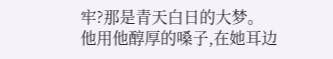牢?那是青天白日的大梦。
他用他醇厚的嗓子,在她耳边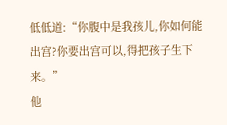低低道:“你腹中是我孩儿,你如何能出宫?你要出宫可以,得把孩子生下来。”
他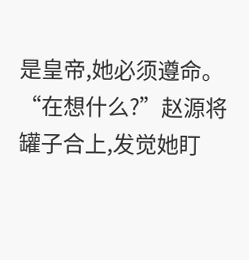是皇帝,她必须遵命。
“在想什么?”赵源将罐子合上,发觉她盯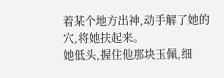着某个地方出神,动手解了她的穴,将她扶起来。
她低头,握住他那块玉佩,细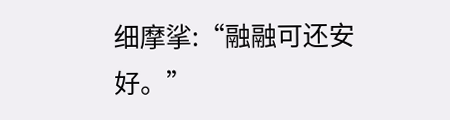细摩挲:“融融可还安好。”